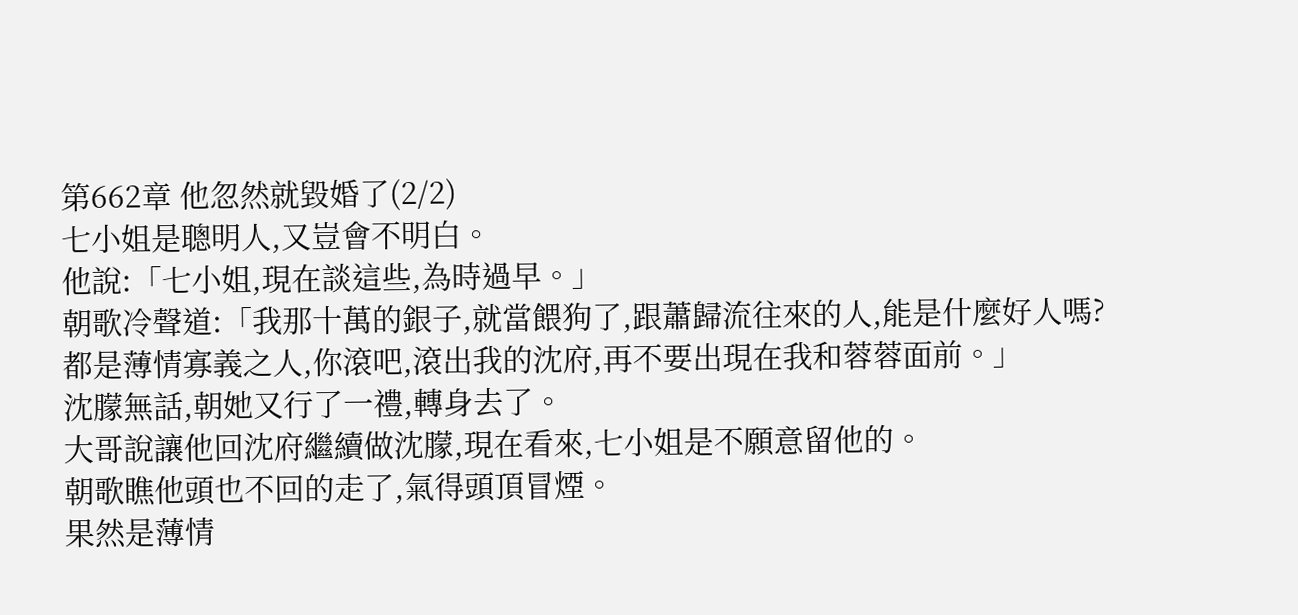第662章 他忽然就毀婚了(2/2)
七小姐是聰明人,又豈會不明白。
他說:「七小姐,現在談這些,為時過早。」
朝歌冷聲道:「我那十萬的銀子,就當餵狗了,跟蕭歸流往來的人,能是什麼好人嗎?都是薄情寡義之人,你滾吧,滾出我的沈府,再不要出現在我和蓉蓉面前。」
沈朦無話,朝她又行了一禮,轉身去了。
大哥說讓他回沈府繼續做沈朦,現在看來,七小姐是不願意留他的。
朝歌瞧他頭也不回的走了,氣得頭頂冒煙。
果然是薄情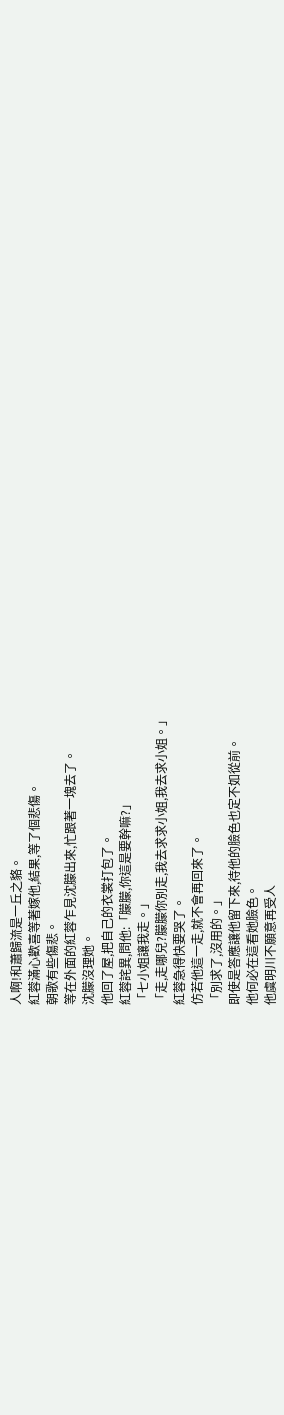人啊!和蕭歸流是一丘之貉。
紅蓉滿心歡喜等著嫁他,結果,等了個悲傷。
朝歌有些傷悲。
等在外面的紅蓉乍見沈朦出來,忙跟著一塊去了。
沈朦沒理她。
他回了屋,把自己的衣裳打包了。
紅蓉詫異,問他:「朦朦,你這是要幹嘛?」
「七小姐讓我走。」
「走,走哪兒?朦朦你別走,我去求求小姐,我去求小姐。」
紅蓉急得快要哭了。
仿若他這一走,就不會再回來了。
「別求了,沒用的。」
即使是答應讓他留下來,待他的臉色也定不如從前。
他何必在這看她臉色。
他虞明川不願意再受人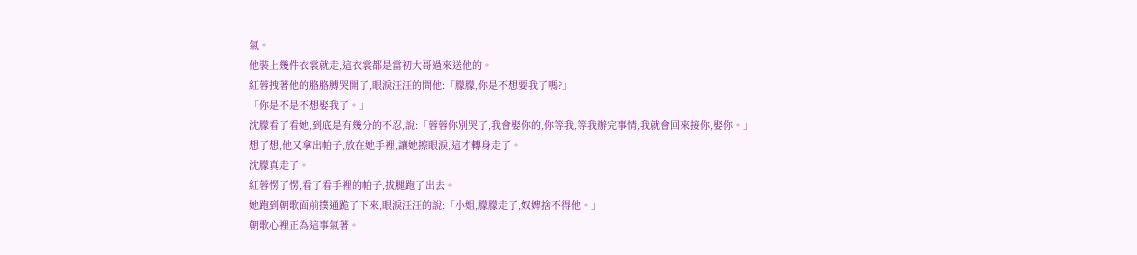氣。
他裝上幾件衣裳就走,這衣裳都是當初大哥過來送他的。
紅蓉拽著他的胳胳膊哭開了,眼淚汪汪的問他:「朦朦,你是不想要我了嗎?」
「你是不是不想娶我了。」
沈朦看了看她,到底是有幾分的不忍,說:「蓉蓉你別哭了,我會娶你的,你等我,等我辦完事情,我就會回來接你,娶你。」
想了想,他又拿出帕子,放在她手裡,讓她擦眼淚,這才轉身走了。
沈朦真走了。
紅蓉愣了愣,看了看手裡的帕子,拔腿跑了出去。
她跑到朝歌面前撲通跪了下來,眼淚汪汪的說:「小姐,朦朦走了,奴婢捨不得他。」
朝歌心裡正為這事氣著。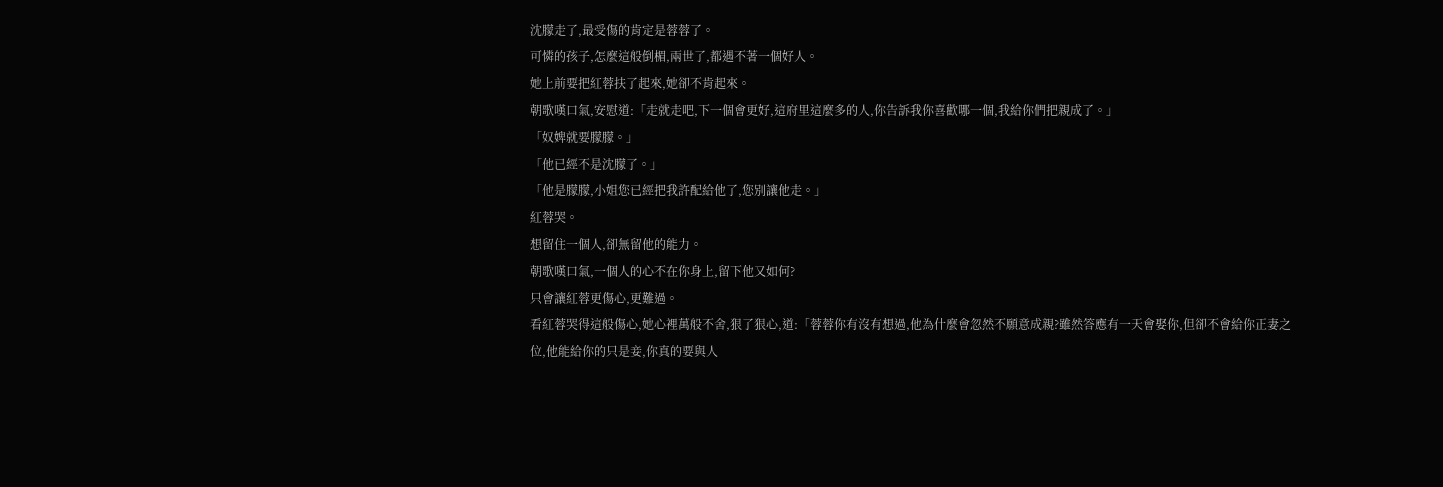沈朦走了,最受傷的肯定是蓉蓉了。
可憐的孩子,怎麼這般倒楣,兩世了,都遇不著一個好人。
她上前要把紅蓉扶了起來,她卻不肯起來。
朝歌嘆口氣,安慰道:「走就走吧,下一個會更好,這府里這麼多的人,你告訴我你喜歡哪一個,我給你們把親成了。」
「奴婢就要朦朦。」
「他已經不是沈朦了。」
「他是朦朦,小姐您已經把我許配給他了,您別讓他走。」
紅蓉哭。
想留住一個人,卻無留他的能力。
朝歌嘆口氣,一個人的心不在你身上,留下他又如何?
只會讓紅蓉更傷心,更難過。
看紅蓉哭得這般傷心,她心裡萬般不舍,狠了狠心,道:「蓉蓉你有沒有想過,他為什麼會忽然不願意成親?雖然答應有一天會娶你,但卻不會給你正妻之位,他能給你的只是妾,你真的要與人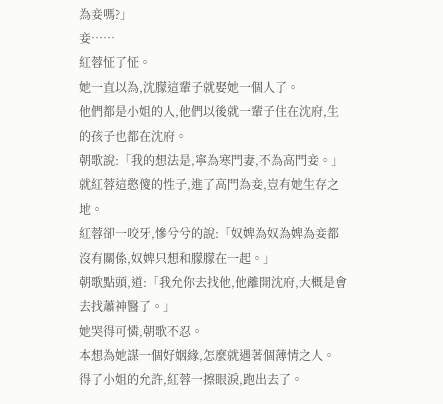為妾嗎?」
妾……
紅蓉怔了怔。
她一直以為,沈朦這輩子就娶她一個人了。
他們都是小姐的人,他們以後就一輩子住在沈府,生的孩子也都在沈府。
朝歌說:「我的想法是,寧為寒門妻,不為高門妾。」
就紅蓉這憨傻的性子,進了高門為妾,豈有她生存之地。
紅蓉卻一咬牙,慘兮兮的說:「奴婢為奴為婢為妾都沒有關係,奴婢只想和朦朦在一起。」
朝歌點頭,道:「我允你去找他,他離開沈府,大概是會去找蕭神醫了。」
她哭得可憐,朝歌不忍。
本想為她謀一個好姻緣,怎麼就遇著個薄情之人。
得了小姐的允許,紅蓉一擦眼淚,跑出去了。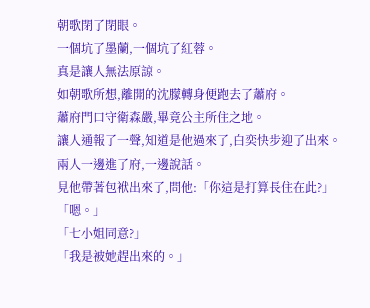朝歌閉了閉眼。
一個坑了墨蘭,一個坑了紅蓉。
真是讓人無法原諒。
如朝歌所想,離開的沈朦轉身便跑去了蕭府。
蕭府門口守衛森嚴,畢竟公主所住之地。
讓人通報了一聲,知道是他過來了,白奕快步迎了出來。
兩人一邊進了府,一邊說話。
見他帶著包袱出來了,問他:「你這是打算長住在此?」
「嗯。」
「七小姐同意?」
「我是被她趕出來的。」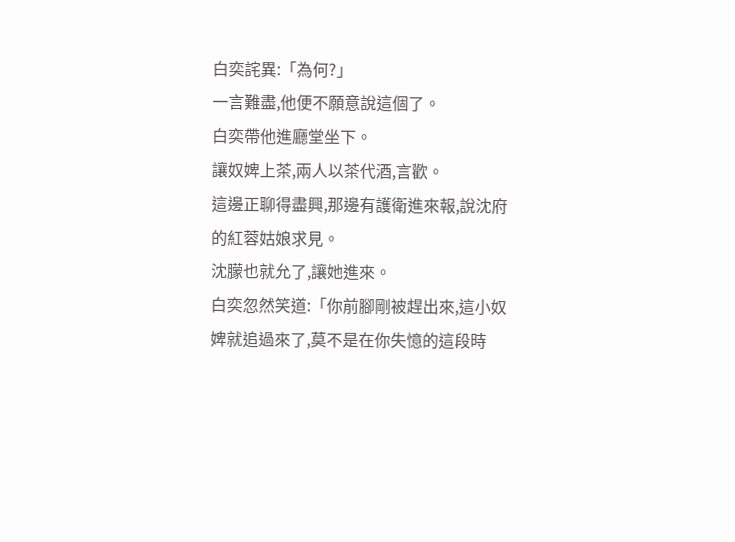白奕詫異:「為何?」
一言難盡,他便不願意說這個了。
白奕帶他進廳堂坐下。
讓奴婢上茶,兩人以茶代酒,言歡。
這邊正聊得盡興,那邊有護衛進來報,說沈府的紅蓉姑娘求見。
沈朦也就允了,讓她進來。
白奕忽然笑道:「你前腳剛被趕出來,這小奴婢就追過來了,莫不是在你失憶的這段時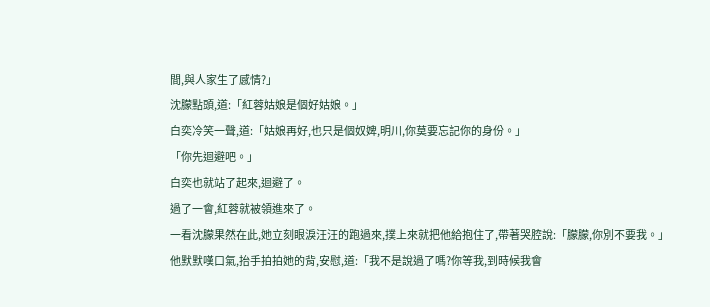間,與人家生了感情?」
沈朦點頭,道:「紅蓉姑娘是個好姑娘。」
白奕冷笑一聲,道:「姑娘再好,也只是個奴婢,明川,你莫要忘記你的身份。」
「你先迴避吧。」
白奕也就站了起來,迴避了。
過了一會,紅蓉就被領進來了。
一看沈朦果然在此,她立刻眼淚汪汪的跑過來,撲上來就把他給抱住了,帶著哭腔說:「朦朦,你別不要我。」
他默默嘆口氣,抬手拍拍她的背,安慰,道:「我不是說過了嗎?你等我,到時候我會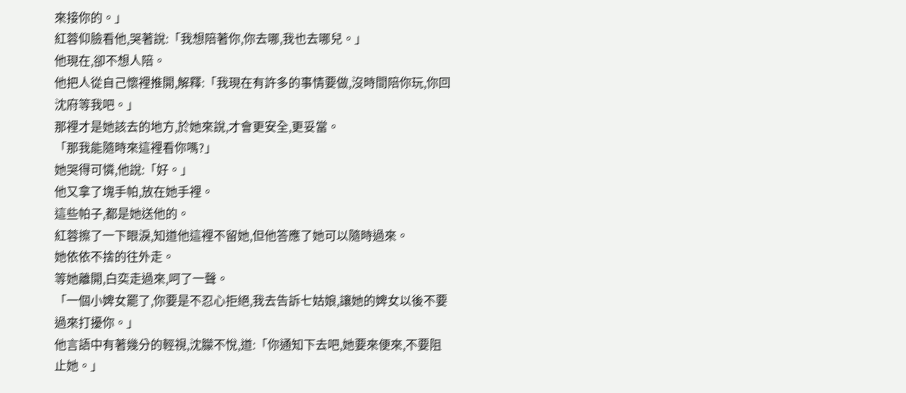來接你的。」
紅蓉仰臉看他,哭著說:「我想陪著你,你去哪,我也去哪兒。」
他現在,卻不想人陪。
他把人從自己懷裡推開,解釋:「我現在有許多的事情要做,沒時間陪你玩,你回沈府等我吧。」
那裡才是她該去的地方,於她來說,才會更安全,更妥當。
「那我能隨時來這裡看你嗎?」
她哭得可憐,他說:「好。」
他又拿了塊手帕,放在她手裡。
這些帕子,都是她送他的。
紅蓉擦了一下眼淚,知道他這裡不留她,但他答應了她可以隨時過來。
她依依不捨的往外走。
等她離開,白奕走過來,呵了一聲。
「一個小婢女罷了,你要是不忍心拒絕,我去告訴七姑娘,讓她的婢女以後不要過來打擾你。」
他言語中有著幾分的輕視,沈朦不悅,道:「你通知下去吧,她要來便來,不要阻止她。」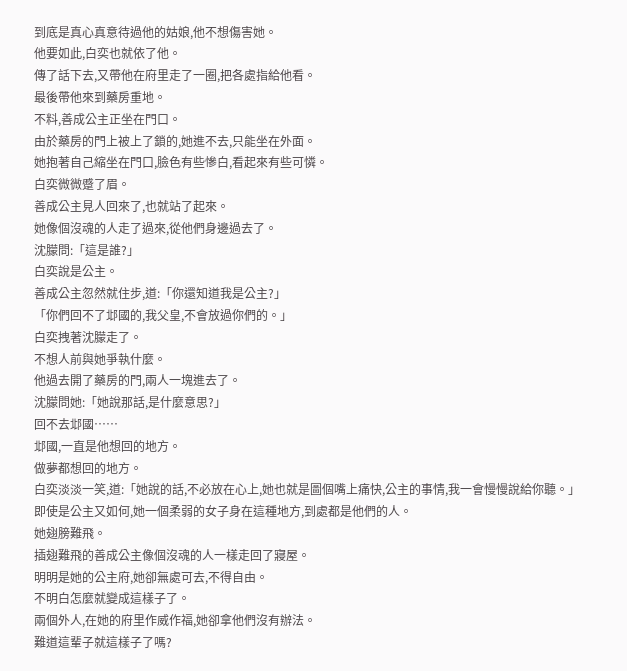到底是真心真意待過他的姑娘,他不想傷害她。
他要如此,白奕也就依了他。
傳了話下去,又帶他在府里走了一圈,把各處指給他看。
最後帶他來到藥房重地。
不料,善成公主正坐在門口。
由於藥房的門上被上了鎖的,她進不去,只能坐在外面。
她抱著自己縮坐在門口,臉色有些慘白,看起來有些可憐。
白奕微微蹙了眉。
善成公主見人回來了,也就站了起來。
她像個沒魂的人走了過來,從他們身邊過去了。
沈朦問:「這是誰?」
白奕說是公主。
善成公主忽然就住步,道:「你還知道我是公主?」
「你們回不了邶國的,我父皇,不會放過你們的。」
白奕拽著沈朦走了。
不想人前與她爭執什麼。
他過去開了藥房的門,兩人一塊進去了。
沈朦問她:「她說那話,是什麼意思?」
回不去邶國……
邶國,一直是他想回的地方。
做夢都想回的地方。
白奕淡淡一笑,道:「她說的話,不必放在心上,她也就是圖個嘴上痛快,公主的事情,我一會慢慢說給你聽。」
即使是公主又如何,她一個柔弱的女子身在這種地方,到處都是他們的人。
她翅膀難飛。
插翅難飛的善成公主像個沒魂的人一樣走回了寢屋。
明明是她的公主府,她卻無處可去,不得自由。
不明白怎麼就變成這樣子了。
兩個外人,在她的府里作威作福,她卻拿他們沒有辦法。
難道這輩子就這樣子了嗎?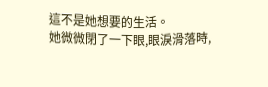這不是她想要的生活。
她微微閉了一下眼,眼淚滑落時,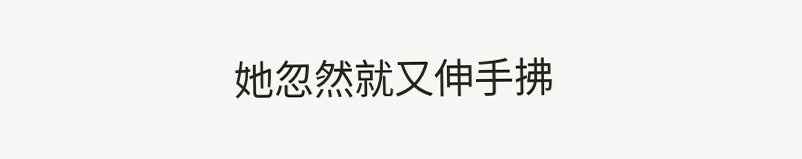她忽然就又伸手拂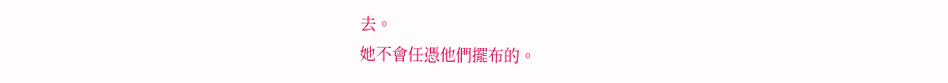去。
她不會任憑他們擺布的。